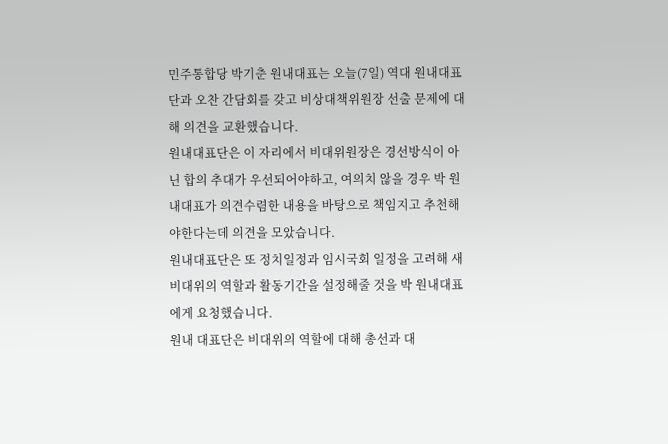민주통합당 박기춘 원내대표는 오늘(7일) 역대 원내대표단과 오찬 간담회를 갖고 비상대책위원장 선출 문제에 대해 의견을 교환했습니다.
원내대표단은 이 자리에서 비대위원장은 경선방식이 아닌 합의 추대가 우선되어야하고, 여의치 않을 경우 박 원내대표가 의견수렴한 내용을 바탕으로 책임지고 추천해야한다는데 의견을 모았습니다.
원내대표단은 또 정치일정과 임시국회 일정을 고려해 새 비대위의 역할과 활동기간을 설정해줄 것을 박 원내대표에게 요청했습니다.
원내 대표단은 비대위의 역할에 대해 총선과 대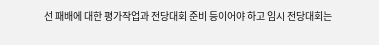선 패배에 대한 평가작업과 전당대회 준비 등이어야 하고 임시 전당대회는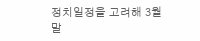정치일정을 고려해 3월 말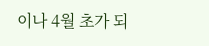이나 4월 초가 되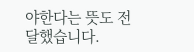야한다는 뜻도 전달했습니다.